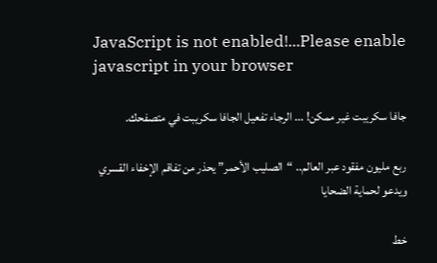JavaScript is not enabled!...Please enable javascript in your browser

جافا سكريبت غير ممكن! ... الرجاء تفعيل الجافا سكريبت في متصفحك.

ربع مليون مفقود عبر العالم.. “الصليب الأحمر” يحذر من تفاقم الإخفاء القسري ويدعو لحماية الضحايا

خط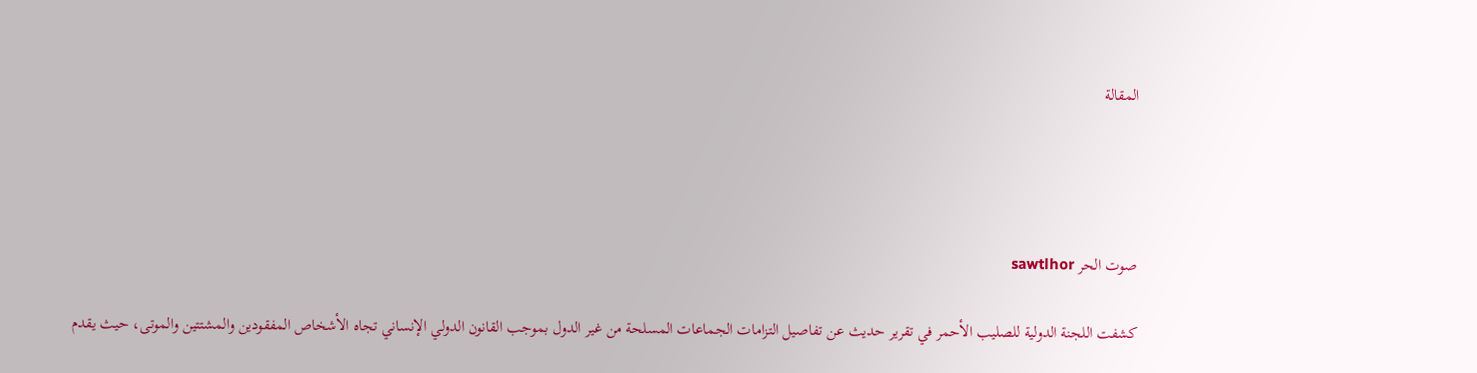المقالة




صوت الحر sawtlhor

كشفت اللجنة الدولية للصليب الأحمر في تقرير حديث عن تفاصيل التزامات الجماعات المسلحة من غير الدول بموجب القانون الدولي الإنساني تجاه الأشخاص المفقودين والمشتتين والموتى، حيث يقدم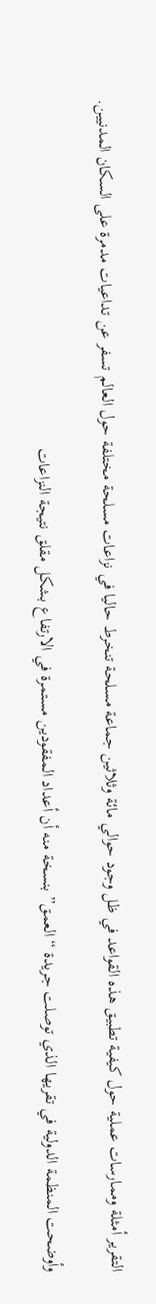التقرير أمثلة وممارسات عملية حول كيفية تطبيق هذه القواعد في ظل وجود حوالي مائة وثلاثين جماعة مسلحة تنخرط حاليا في نزاعات مسلحة مختلفة حول العالم تسفر عن تداعيات مدمرة على السكان المدنيين.

وأوضحت المنظمة الدولية في تقريها الذي توصلت جريدة “العمق” بنسخة منه أن أعداد المفقودين مستمرة في الارتفاع بشكل مقلق نتيجة النزاعات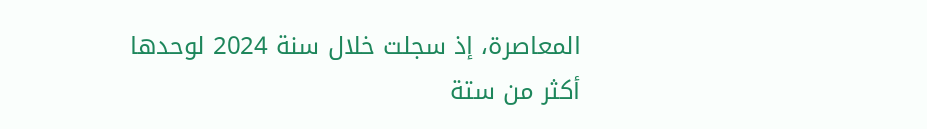المعاصرة، إذ سجلت خلال سنة 2024 لوحدها أكثر من ستة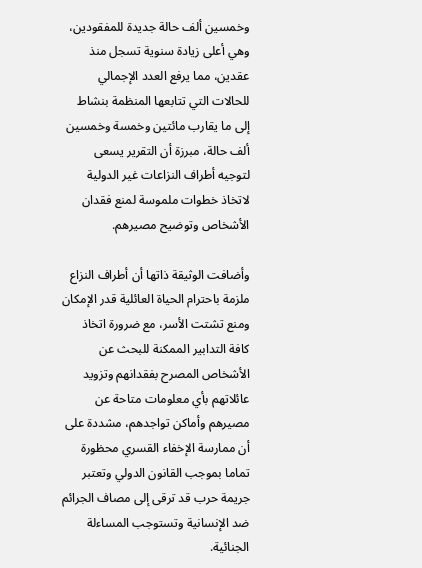وخمسين ألف حالة جديدة للمفقودين، وهي أعلى زيادة سنوية تسجل منذ عقدين، مما يرفع العدد الإجمالي للحالات التي تتابعها المنظمة بنشاط إلى ما يقارب مائتين وخمسة وخمسين ألف حالة، مبرزة أن التقرير يسعى لتوجيه أطراف النزاعات غير الدولية لاتخاذ خطوات ملموسة لمنع فقدان الأشخاص وتوضيح مصيرهم.

وأضافت الوثيقة ذاتها أن أطراف النزاع ملزمة باحترام الحياة العائلية قدر الإمكان ومنع تشتت الأسر، مع ضرورة اتخاذ كافة التدابير الممكنة للبحث عن الأشخاص المصرح بفقدانهم وتزويد عائلاتهم بأي معلومات متاحة عن مصيرهم وأماكن تواجدهم، مشددة على أن ممارسة الإخفاء القسري محظورة تماما بموجب القانون الدولي وتعتبر جريمة حرب قد ترقى إلى مصاف الجرائم ضد الإنسانية وتستوجب المساءلة الجنائية.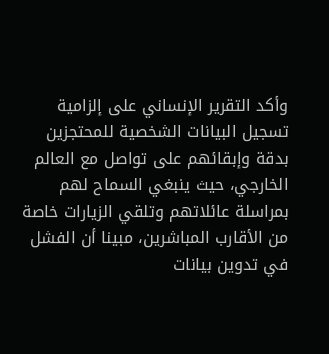وأكد التقرير الإنساني على إلزامية تسجيل البيانات الشخصية للمحتجزين بدقة وإبقائهم على تواصل مع العالم الخارجي، حيث ينبغي السماح لهم بمراسلة عائلاتهم وتلقي الزيارات خاصة من الأقارب المباشرين، مبينا أن الفشل في تدوين بيانات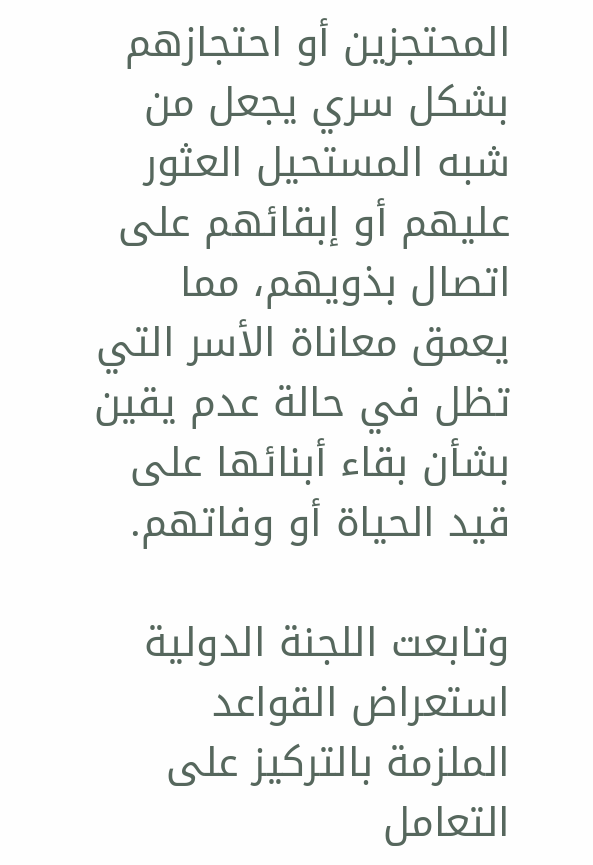المحتجزين أو احتجازهم بشكل سري يجعل من شبه المستحيل العثور عليهم أو إبقائهم على اتصال بذويهم، مما يعمق معاناة الأسر التي تظل في حالة عدم يقين بشأن بقاء أبنائها على قيد الحياة أو وفاتهم.

وتابعت اللجنة الدولية استعراض القواعد الملزمة بالتركيز على التعامل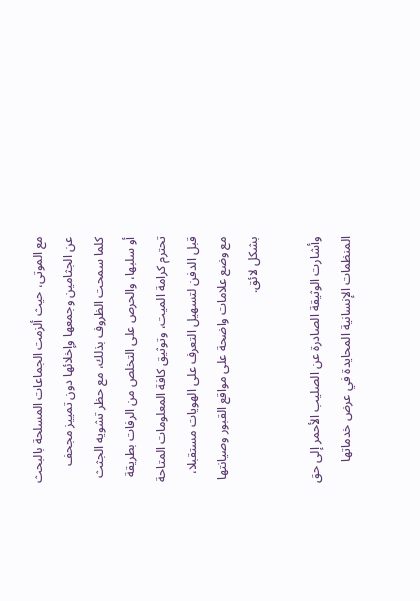مع الموتى، حيث ألزمت الجماعات المسلحة بالبحث عن الجثامين وجمعها وإخلائها دون تمييز مجحف كلما سمحت الظروف بذلك، مع حظر تشويه الجثث أو سلبها، والحرص على التخلص من الرفات بطريقة تحترم كرامة الميت، وتوثيق كافة المعلومات المتاحة قبل الدفن لتسهيل التعرف على الهويات مستقبلا، مع وضع علامات واضحة على مواقع القبور وصيانتها بشكل لائق.

وأشارت الوثيقة الصادرة عن الصليب الأحمر إلى حق المنظمات الإنسانية المحايدة في عرض خدماتها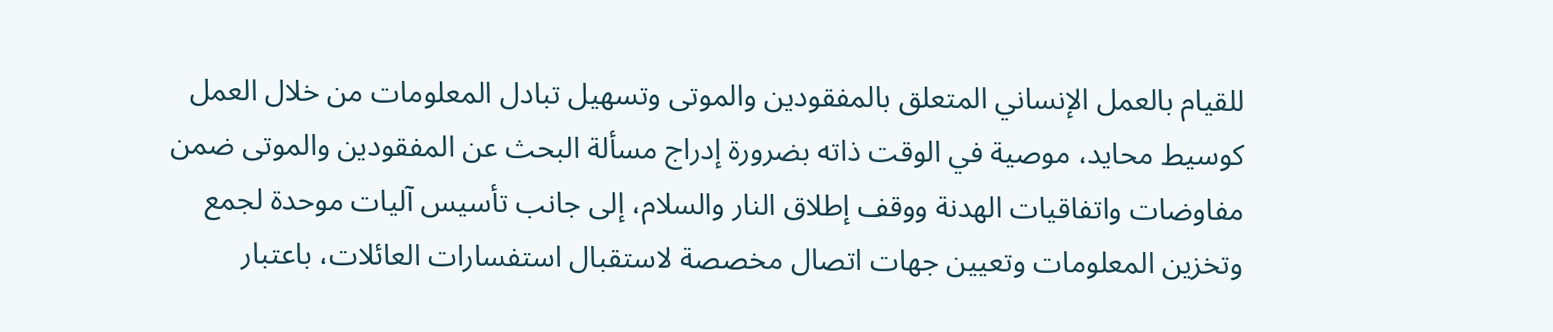للقيام بالعمل الإنساني المتعلق بالمفقودين والموتى وتسهيل تبادل المعلومات من خلال العمل كوسيط محايد، موصية في الوقت ذاته بضرورة إدراج مسألة البحث عن المفقودين والموتى ضمن مفاوضات واتفاقيات الهدنة ووقف إطلاق النار والسلام، إلى جانب تأسيس آليات موحدة لجمع وتخزين المعلومات وتعيين جهات اتصال مخصصة لاستقبال استفسارات العائلات، باعتبار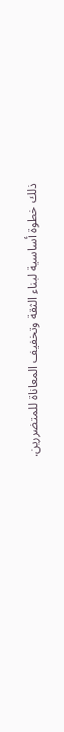ذلك خطوة أساسية لبناء الثقة وتخفيف المعاناة للمتضررين.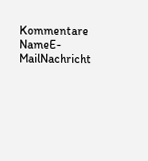Kommentare
NameE-MailNachricht